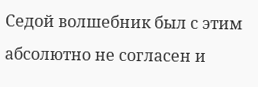Седой волшебник был с этим абсолютно не согласен и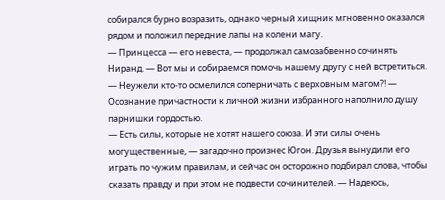собирался бурно возразить, однако черный хищник мгновенно оказался рядом и положил передние лапы на колени магу.
— Принцесса — его невеста, — продолжал самозабвенно сочинять Ниранд. — Вот мы и собираемся помочь нашему другу с ней встретиться.
— Неужели кто-то осмелился соперничать с верховным магом?! — Осознание причастности к личной жизни избранного наполнило душу парнишки гордостью.
— Есть силы, которые не хотят нашего союза. И эти силы очень могущественные, — загадочно произнес Югон. Друзья вынудили его играть по чужим правилам, и сейчас он осторожно подбирал слова, чтобы сказать правду и при этом не подвести сочинителей. — Надеюсь,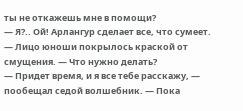ты не откажешь мне в помощи?
— Я?.. Ой! Арлангур сделает все, что сумеет. — Лицо юноши покрылось краской от смущения. — Что нужно делать?
— Придет время, и я все тебе расскажу, — пообещал седой волшебник. — Пока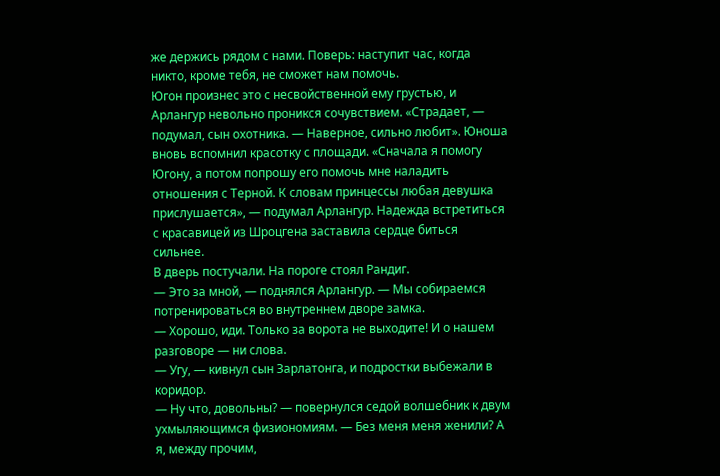же держись рядом с нами. Поверь: наступит час, когда никто, кроме тебя, не сможет нам помочь.
Югон произнес это с несвойственной ему грустью, и Арлангур невольно проникся сочувствием. «Страдает, — подумал, сын охотника. — Наверное, сильно любит». Юноша вновь вспомнил красотку с площади. «Сначала я помогу Югону, а потом попрошу его помочь мне наладить отношения с Терной. К словам принцессы любая девушка прислушается», — подумал Арлангур. Надежда встретиться с красавицей из Шроцгена заставила сердце биться сильнее.
В дверь постучали. На пороге стоял Рандиг.
— Это за мной, — поднялся Арлангур. — Мы собираемся потренироваться во внутреннем дворе замка.
— Хорошо, иди. Только за ворота не выходите! И о нашем разговоре — ни слова.
— Угу, — кивнул сын Зарлатонга, и подростки выбежали в коридор.
— Ну что, довольны? — повернулся седой волшебник к двум ухмыляющимся физиономиям. — Без меня меня женили? А я, между прочим,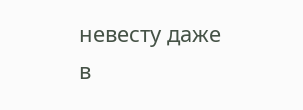невесту даже в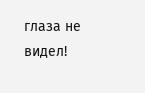глаза не видел!